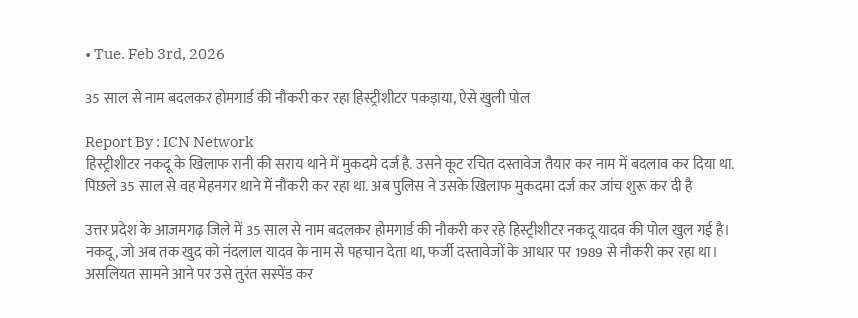• Tue. Feb 3rd, 2026

35 साल से नाम बदलकर होमगार्ड की नौकरी कर रहा हिस्ट्रीशीटर पकड़ाया, ऐसे खुली पोल

Report By : ICN Network
हिस्ट्रीशीटर नकदू के खिलाफ रानी की सराय थाने में मुकदमे दर्ज है. उसने कूट रचित दस्तावेज तैयार कर नाम में बदलाव कर दिया था. पिछले 35 साल से वह मेहनगर थाने में नौकरी कर रहा था. अब पुलिस ने उसके खिलाफ मुकदमा दर्ज कर जांच शुरू कर दी है

उत्तर प्रदेश के आजमगढ़ जिले में 35 साल से नाम बदलकर होमगार्ड की नौकरी कर रहे हिस्ट्रीशीटर नकदू यादव की पोल खुल गई है। नकदू, जो अब तक खुद को नंदलाल यादव के नाम से पहचान देता था, फर्जी दस्तावेजों के आधार पर 1989 से नौकरी कर रहा था। असलियत सामने आने पर उसे तुरंत सस्पेंड कर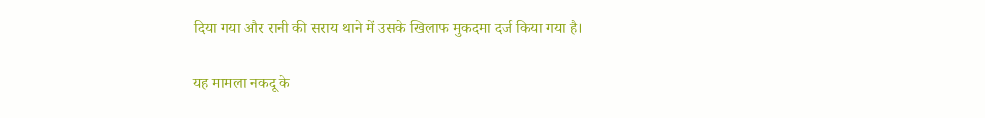दिया गया और रानी की सराय थाने में उसके खिलाफ मुकदमा दर्ज किया गया है।

यह मामला नकदू के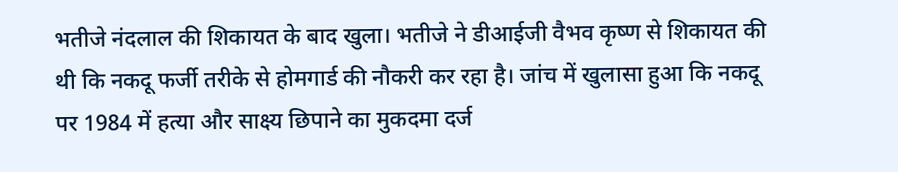भतीजे नंदलाल की शिकायत के बाद खुला। भतीजे ने डीआईजी वैभव कृष्ण से शिकायत की थी कि नकदू फर्जी तरीके से होमगार्ड की नौकरी कर रहा है। जांच में खुलासा हुआ कि नकदू पर 1984 में हत्या और साक्ष्य छिपाने का मुकदमा दर्ज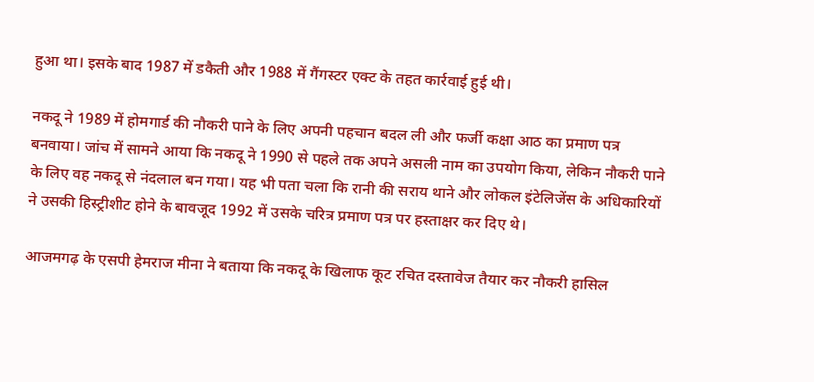हुआ था। इसके बाद 1987 में डकैती और 1988 में गैंगस्टर एक्ट के तहत कार्रवाई हुई थी।

नकदू ने 1989 में होमगार्ड की नौकरी पाने के लिए अपनी पहचान बदल ली और फर्जी कक्षा आठ का प्रमाण पत्र बनवाया। जांच में सामने आया कि नकदू ने 1990 से पहले तक अपने असली नाम का उपयोग किया, लेकिन नौकरी पाने के लिए वह नकदू से नंदलाल बन गया। यह भी पता चला कि रानी की सराय थाने और लोकल इंटेलिजेंस के अधिकारियों ने उसकी हिस्ट्रीशीट होने के बावजूद 1992 में उसके चरित्र प्रमाण पत्र पर हस्ताक्षर कर दिए थे।

आजमगढ़ के एसपी हेमराज मीना ने बताया कि नकदू के खिलाफ कूट रचित दस्तावेज तैयार कर नौकरी हासिल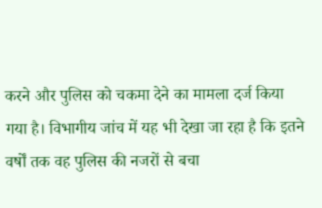करने और पुलिस को चकमा देने का मामला दर्ज किया गया है। विभागीय जांच में यह भी देखा जा रहा है कि इतने वर्षों तक वह पुलिस की नजरों से बचा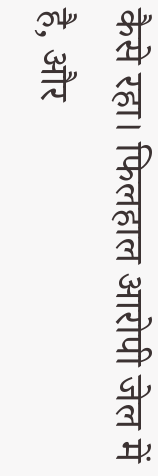कैसे रहा। फिलहाल आरोपी जेल में है, और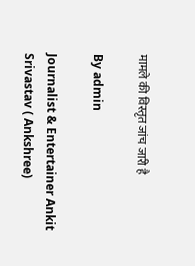मामले की विस्तृत जांच जारी है

By admin

Journalist & Entertainer Ankit Srivastav ( Ankshree)